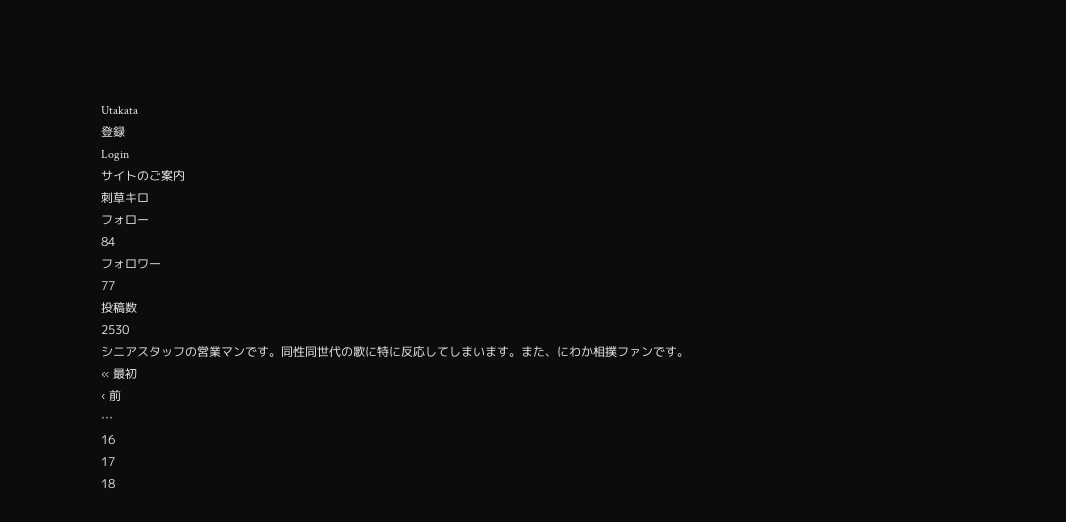Utakata
登録
Login
サイトのご案内
刺草キロ
フォロー
84
フォロワー
77
投稿数
2530
シニアスタッフの営業マンです。同性同世代の歌に特に反応してしまいます。また、にわか相撲ファンです。
« 最初
‹ 前
…
16
17
18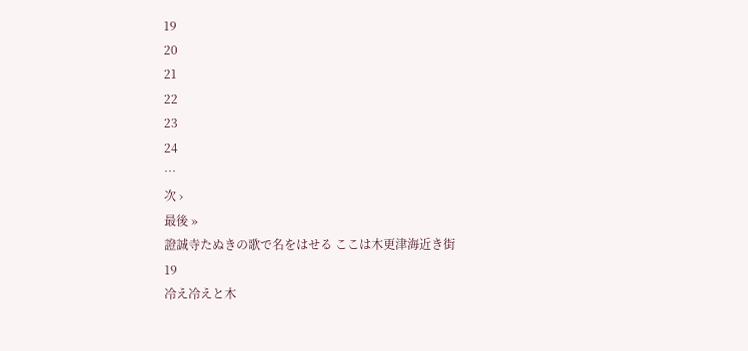19
20
21
22
23
24
…
次 ›
最後 »
證誠寺たぬきの歌で名をはせる ここは木更津海近き街
19
冷え冷えと木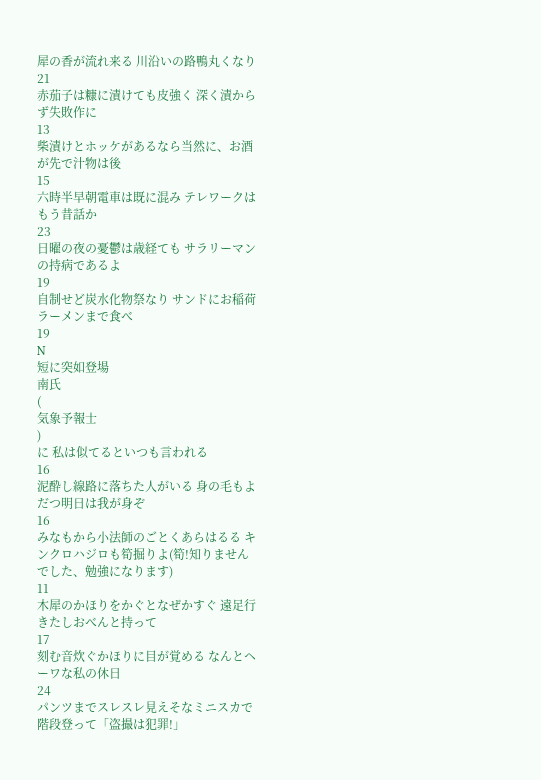犀の香が流れ来る 川沿いの路鴨丸くなり
21
赤茄子は糠に漬けても皮強く 深く漬からず失敗作に
13
柴漬けとホッケがあるなら当然に、お酒が先で汁物は後
15
六時半早朝電車は既に混み テレワークはもう昔話か
23
日曜の夜の憂鬱は歳経ても サラリーマンの持病であるよ
19
自制せど炭水化物祭なり サンドにお稲荷ラーメンまで食べ
19
N
短に突如登場
南氏
(
気象予報士
)
に 私は似てるといつも言われる
16
泥酔し線路に落ちた人がいる 身の毛もよだつ明日は我が身ぞ
16
みなもから小法師のごとくあらはるる キンクロハジロも筍掘りよ(筍!知りませんでした、勉強になります)
11
木犀のかほりをかぐとなぜかすぐ 遠足行きたしおべんと持って
17
刻む音炊ぐかほりに目が覚める なんとヘーワな私の休日
24
パンツまでスレスレ見えそなミニスカで 階段登って「盗撮は犯罪!」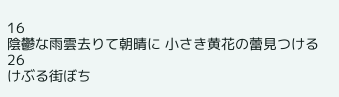16
陰鬱な雨雲去りて朝晴に 小さき黄花の蕾見つける
26
けぶる街ぼち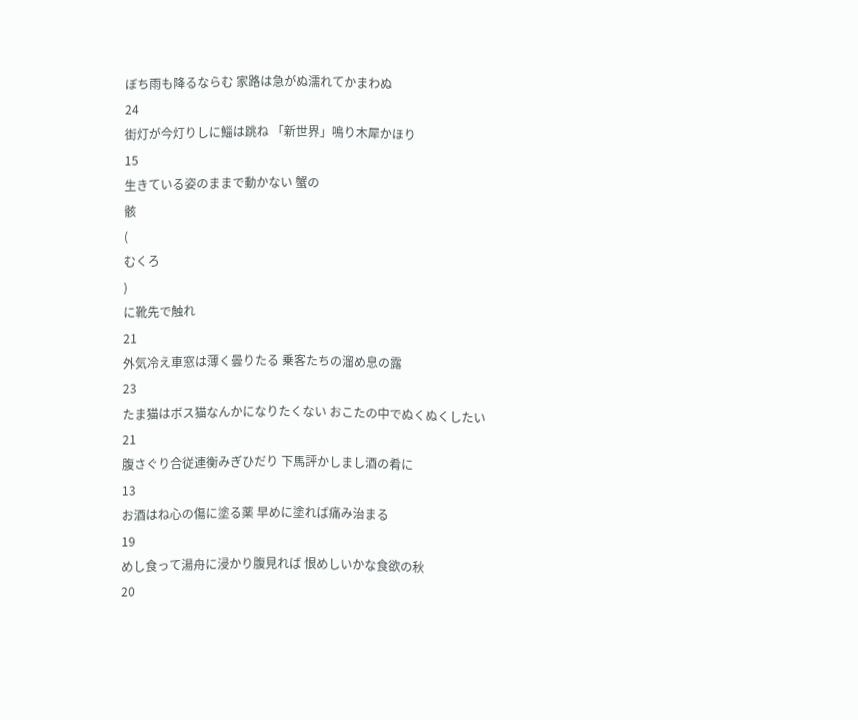ぼち雨も降るならむ 家路は急がぬ濡れてかまわぬ
24
街灯が今灯りしに鯔は跳ね 「新世界」鳴り木犀かほり
15
生きている姿のままで動かない 蟹の
骸
(
むくろ
)
に靴先で触れ
21
外気冷え車窓は薄く曇りたる 乗客たちの溜め息の露
23
たま猫はボス猫なんかになりたくない おこたの中でぬくぬくしたい
21
腹さぐり合従連衡みぎひだり 下馬評かしまし酒の肴に
13
お酒はね心の傷に塗る薬 早めに塗れば痛み治まる
19
めし食って湯舟に浸かり腹見れば 恨めしいかな食欲の秋
20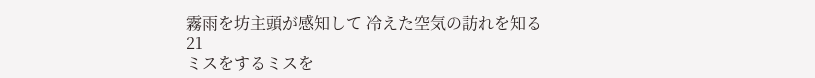霧雨を坊主頭が感知して 冷えた空気の訪れを知る
21
ミスをするミスを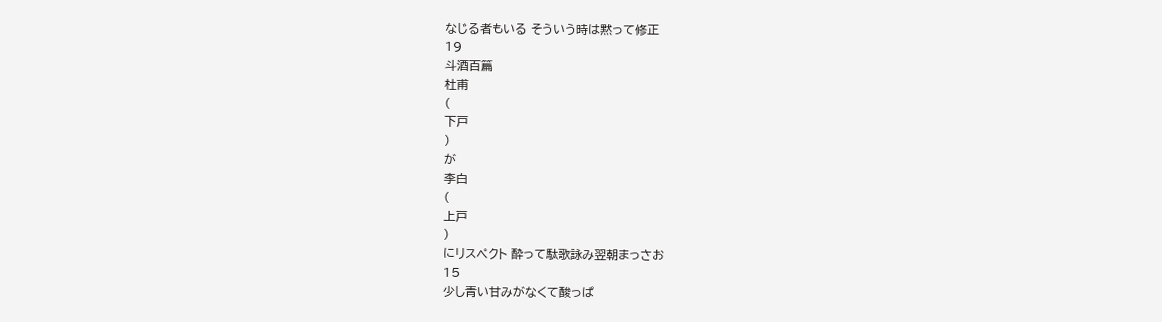なじる者もいる そういう時は黙って修正
19
斗酒百篇
杜甫
(
下戸
)
が
李白
(
上戸
)
にリスペクト 酔って駄歌詠み翌朝まっさお
15
少し青い甘みがなくて酸っぱ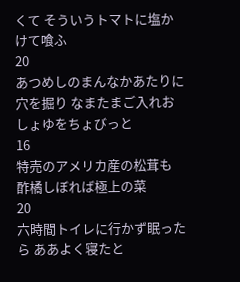くて そういうトマトに塩かけて喰ふ
20
あつめしのまんなかあたりに穴を掘り なまたまご入れおしょゆをちょびっと
16
特売のアメリカ産の松茸も 酢橘しぼれば極上の菜
20
六時間トイレに行かず眠ったら ああよく寝たと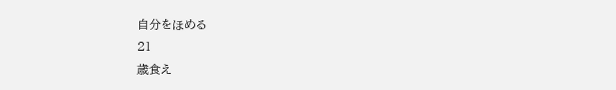自分をほめる
21
歳食え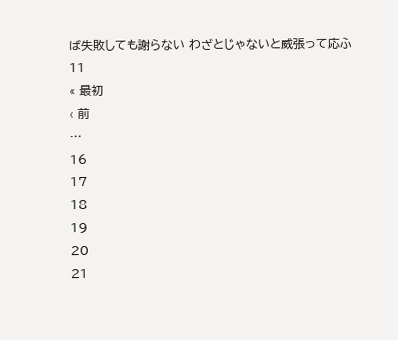ば失敗しても謝らない わざとじゃないと威張って応ふ
11
« 最初
‹ 前
…
16
17
18
19
20
21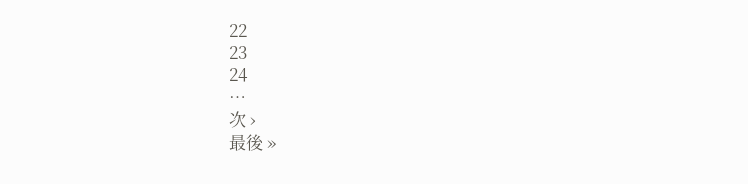22
23
24
…
次 ›
最後 »